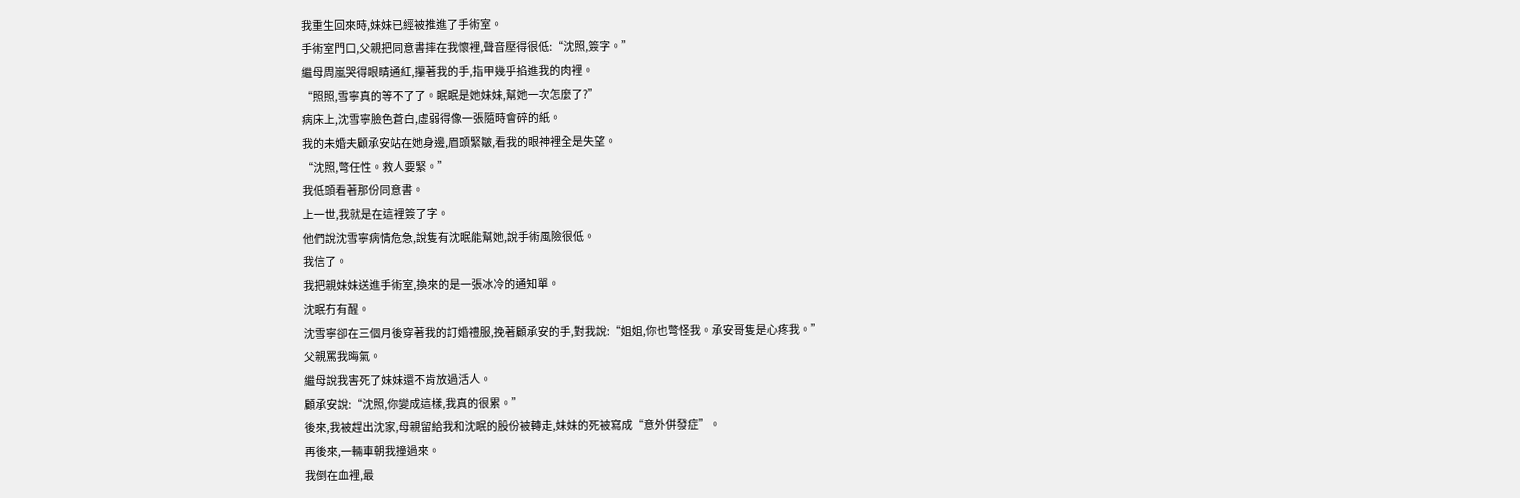我重生回來時,妹妹已經被推進了手術室。
手術室門口,父親把同意書摔在我懷裡,聲音壓得很低:“沈照,簽字。”
繼母周嵐哭得眼睛通紅,攥著我的手,指甲幾乎掐進我的肉裡。
“照照,雪寧真的等不了了。眠眠是她妹妹,幫她一次怎麼了?”
病床上,沈雪寧臉色蒼白,虛弱得像一張隨時會碎的紙。
我的未婚夫顧承安站在她身邊,眉頭緊皺,看我的眼神裡全是失望。
“沈照,彆任性。救人要緊。”
我低頭看著那份同意書。
上一世,我就是在這裡簽了字。
他們說沈雪寧病情危急,說隻有沈眠能幫她,說手術風險很低。
我信了。
我把親妹妹送進手術室,換來的是一張冰冷的通知單。
沈眠冇有醒。
沈雪寧卻在三個月後穿著我的訂婚禮服,挽著顧承安的手,對我說:“姐姐,你也彆怪我。承安哥隻是心疼我。”
父親罵我晦氣。
繼母說我害死了妹妹還不肯放過活人。
顧承安說:“沈照,你變成這樣,我真的很累。”
後來,我被趕出沈家,母親留給我和沈眠的股份被轉走,妹妹的死被寫成“意外併發症”。
再後來,一輛車朝我撞過來。
我倒在血裡,最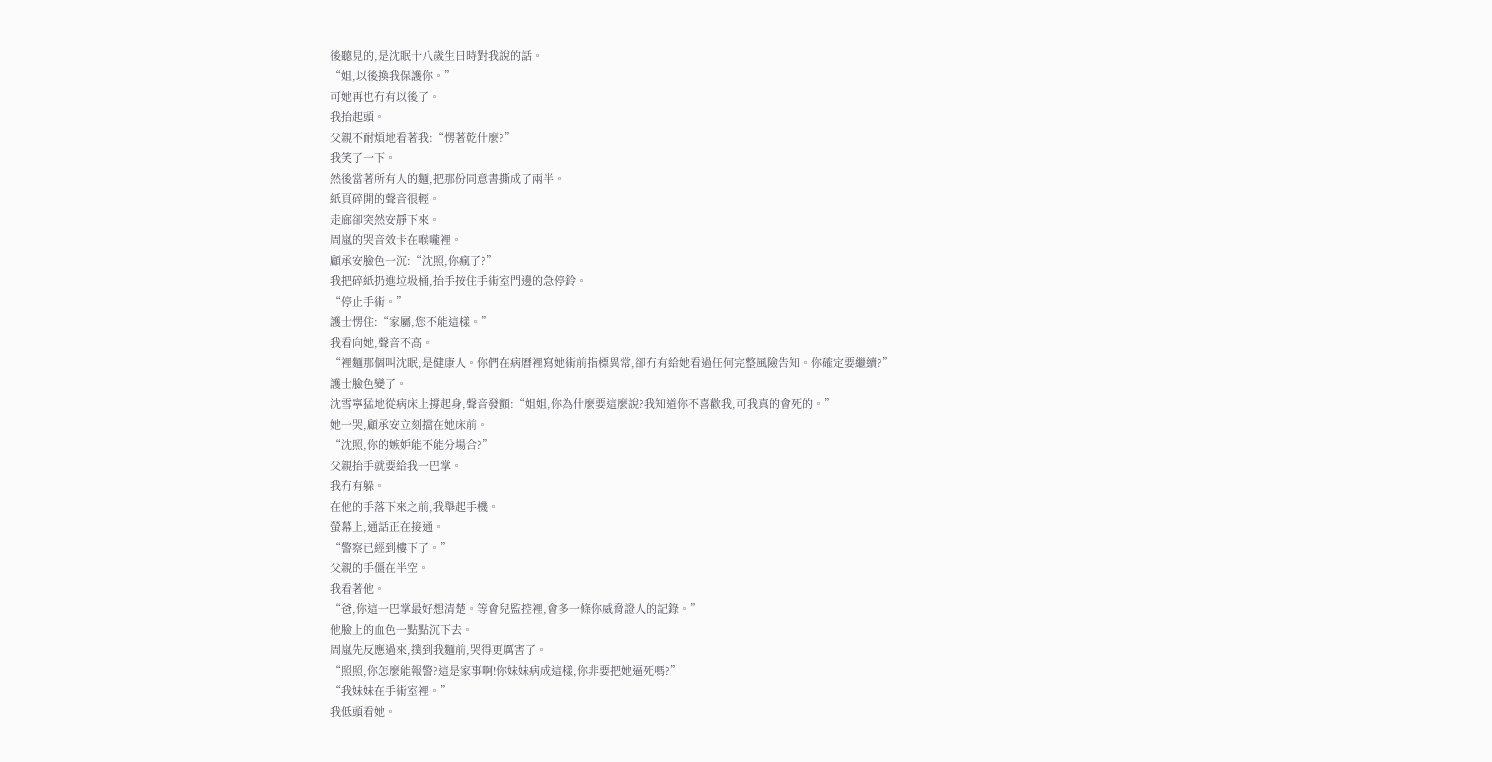後聽見的,是沈眠十八歲生日時對我說的話。
“姐,以後換我保護你。”
可她再也冇有以後了。
我抬起頭。
父親不耐煩地看著我:“愣著乾什麼?”
我笑了一下。
然後當著所有人的麵,把那份同意書撕成了兩半。
紙頁碎開的聲音很輕。
走廊卻突然安靜下來。
周嵐的哭音效卡在喉嚨裡。
顧承安臉色一沉:“沈照,你瘋了?”
我把碎紙扔進垃圾桶,抬手按住手術室門邊的急停鈴。
“停止手術。”
護士愣住:“家屬,您不能這樣。”
我看向她,聲音不高。
“裡麵那個叫沈眠,是健康人。你們在病曆裡寫她術前指標異常,卻冇有給她看過任何完整風險告知。你確定要繼續?”
護士臉色變了。
沈雪寧猛地從病床上撐起身,聲音發顫:“姐姐,你為什麼要這麼說?我知道你不喜歡我,可我真的會死的。”
她一哭,顧承安立刻擋在她床前。
“沈照,你的嫉妒能不能分場合?”
父親抬手就要給我一巴掌。
我冇有躲。
在他的手落下來之前,我舉起手機。
螢幕上,通話正在接通。
“警察已經到樓下了。”
父親的手僵在半空。
我看著他。
“爸,你這一巴掌最好想清楚。等會兒監控裡,會多一條你威脅證人的記錄。”
他臉上的血色一點點沉下去。
周嵐先反應過來,撲到我麵前,哭得更厲害了。
“照照,你怎麼能報警?這是家事啊!你妹妹病成這樣,你非要把她逼死嗎?”
“我妹妹在手術室裡。”
我低頭看她。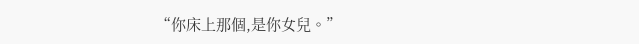“你床上那個,是你女兒。”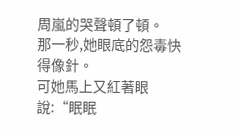周嵐的哭聲頓了頓。
那一秒,她眼底的怨毒快得像針。
可她馬上又紅著眼說:“眠眠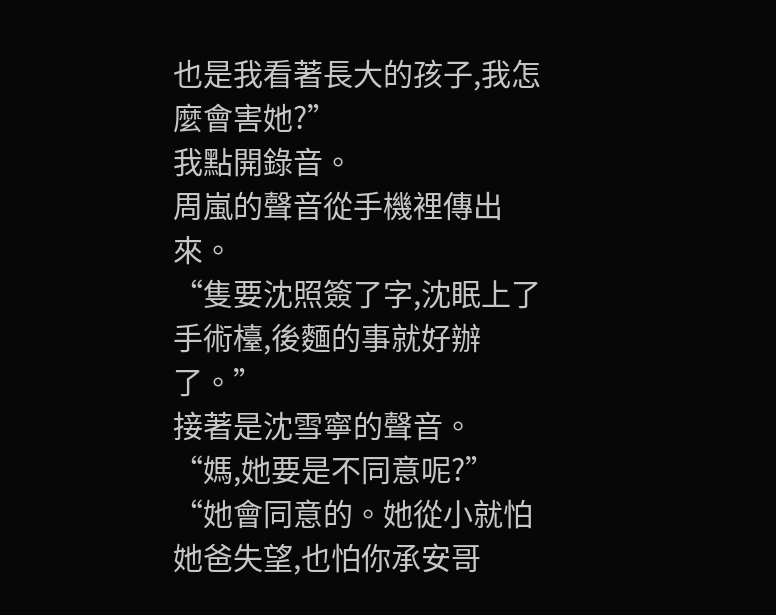也是我看著長大的孩子,我怎麼會害她?”
我點開錄音。
周嵐的聲音從手機裡傳出來。
“隻要沈照簽了字,沈眠上了手術檯,後麵的事就好辦了。”
接著是沈雪寧的聲音。
“媽,她要是不同意呢?”
“她會同意的。她從小就怕她爸失望,也怕你承安哥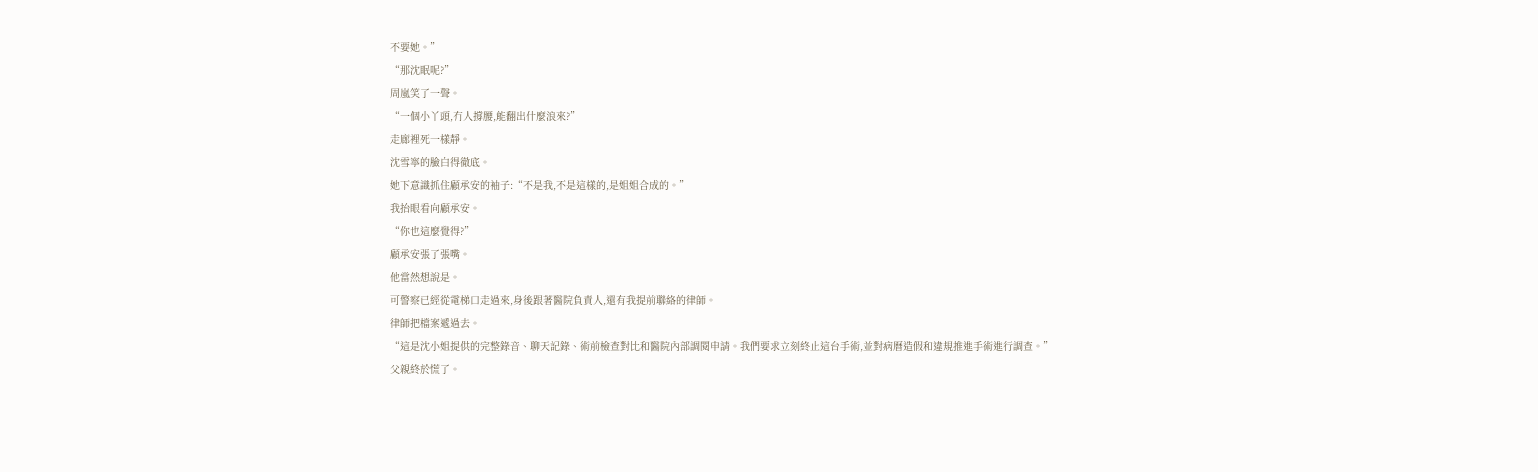不要她。”
“那沈眠呢?”
周嵐笑了一聲。
“一個小丫頭,冇人撐腰,能翻出什麼浪來?”
走廊裡死一樣靜。
沈雪寧的臉白得徹底。
她下意識抓住顧承安的袖子:“不是我,不是這樣的,是姐姐合成的。”
我抬眼看向顧承安。
“你也這麼覺得?”
顧承安張了張嘴。
他當然想說是。
可警察已經從電梯口走過來,身後跟著醫院負責人,還有我提前聯絡的律師。
律師把檔案遞過去。
“這是沈小姐提供的完整錄音、聊天記錄、術前檢查對比和醫院內部調閱申請。我們要求立刻終止這台手術,並對病曆造假和違規推進手術進行調查。”
父親終於慌了。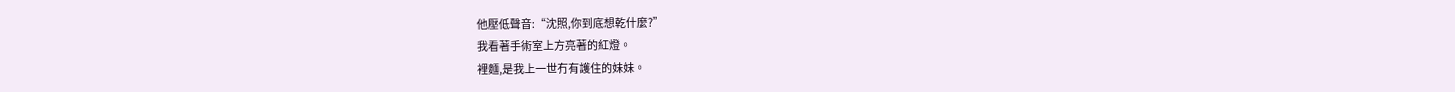他壓低聲音:“沈照,你到底想乾什麼?”
我看著手術室上方亮著的紅燈。
裡麵,是我上一世冇有護住的妹妹。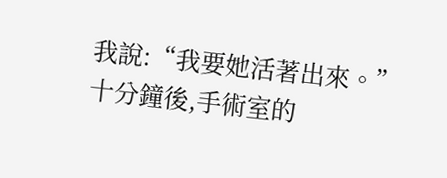我說:“我要她活著出來。”
十分鐘後,手術室的